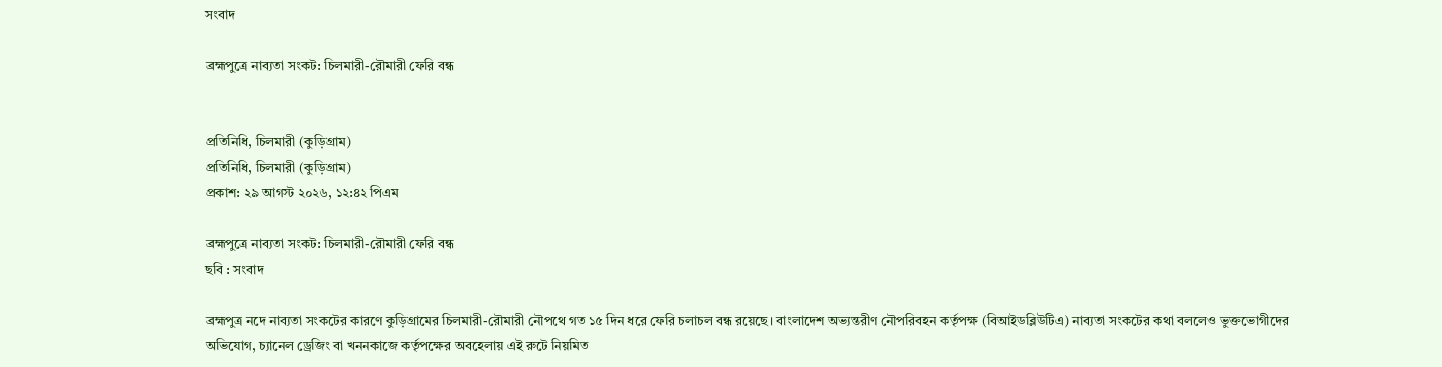সংবাদ

ব্রহ্মপুত্রে নাব্যতা সংকট: চিলমারী-রৌমারী ফেরি বন্ধ


প্রতিনিধি, চিলমারী (কুড়িগ্রাম)
প্রতিনিধি, চিলমারী (কুড়িগ্রাম)
প্রকাশ: ২৯ আগস্ট ২০২৬, ১২:৪২ পিএম

ব্রহ্মপুত্রে নাব্যতা সংকট: চিলমারী-রৌমারী ফেরি বন্ধ
ছবি : সংবাদ

ব্রহ্মপুত্র নদে নাব্যতা সংকটের কারণে কুড়িগ্রামের চিলমারী-রৌমারী নৌপথে গত ১৫ দিন ধরে ফেরি চলাচল বন্ধ রয়েছে। বাংলাদেশ অভ্যন্তরীণ নৌপরিবহন কর্তৃপক্ষ (বিআইডব্লিউটিএ) নাব্যতা সংকটের কথা বললেও ভুক্তভোগীদের অভিযোগ, চ্যানেল ড্রেজিং বা খননকাজে কর্তৃপক্ষের অবহেলায় এই রুটে নিয়মিত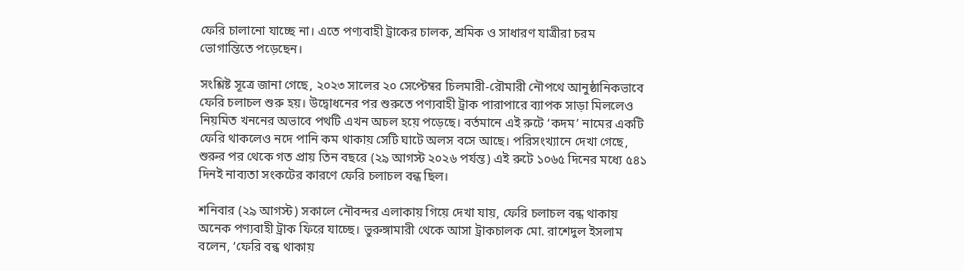ফেরি চালানো যাচ্ছে না। এতে পণ্যবাহী ট্রাকের চালক, শ্রমিক ও সাধারণ যাত্রীরা চরম ভোগান্তিতে পড়েছেন।

সংশ্লিষ্ট সূত্রে জানা গেছে, ২০২৩ সালের ২০ সেপ্টেম্বর চিলমারী-রৌমারী নৌপথে আনুষ্ঠানিকভাবে ফেরি চলাচল শুরু হয়। উদ্বোধনের পর শুরুতে পণ্যবাহী ট্রাক পারাপারে ব্যাপক সাড়া মিললেও নিয়মিত খননের অভাবে পথটি এখন অচল হয়ে পড়েছে। বর্তমানে এই রুটে ‘কদম’ নামের একটি ফেরি থাকলেও নদে পানি কম থাকায় সেটি ঘাটে অলস বসে আছে। পরিসংখ্যানে দেখা গেছে, শুরুর পর থেকে গত প্রায় তিন বছরে (২৯ আগস্ট ২০২৬ পর্যন্ত) এই রুটে ১০৬৫ দিনের মধ্যে ৫৪১ দিনই নাব্যতা সংকটের কারণে ফেরি চলাচল বন্ধ ছিল।

শনিবার (২৯ আগস্ট) সকালে নৌবন্দর এলাকায় গিয়ে দেখা যায়, ফেরি চলাচল বন্ধ থাকায় অনেক পণ্যবাহী ট্রাক ফিরে যাচ্ছে। ভুরুঙ্গামারী থেকে আসা ট্রাকচালক মো. রাশেদুল ইসলাম বলেন, ‘ফেরি বন্ধ থাকায়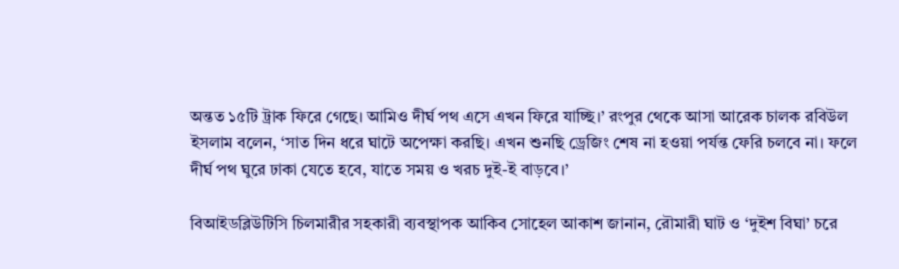অন্তত ১৫টি ট্রাক ফিরে গেছে। আমিও দীর্ঘ পথ এসে এখন ফিরে যাচ্ছি।’ রংপুর থেকে আসা আরেক চালক রবিউল ইসলাম বলেন, ‘সাত দিন ধরে ঘাটে অপেক্ষা করছি। এখন শুনছি ড্রেজিং শেষ না হওয়া পর্যন্ত ফেরি চলবে না। ফলে দীর্ঘ পথ ঘুরে ঢাকা যেতে হবে, যাতে সময় ও খরচ দুই-ই বাড়বে।’

বিআইডব্লিউটিসি চিলমারীর সহকারী ব্যবস্থাপক আকিব সোহেল আকাশ জানান, রৌমারী ঘাট ও ‘দুইশ বিঘা’ চরে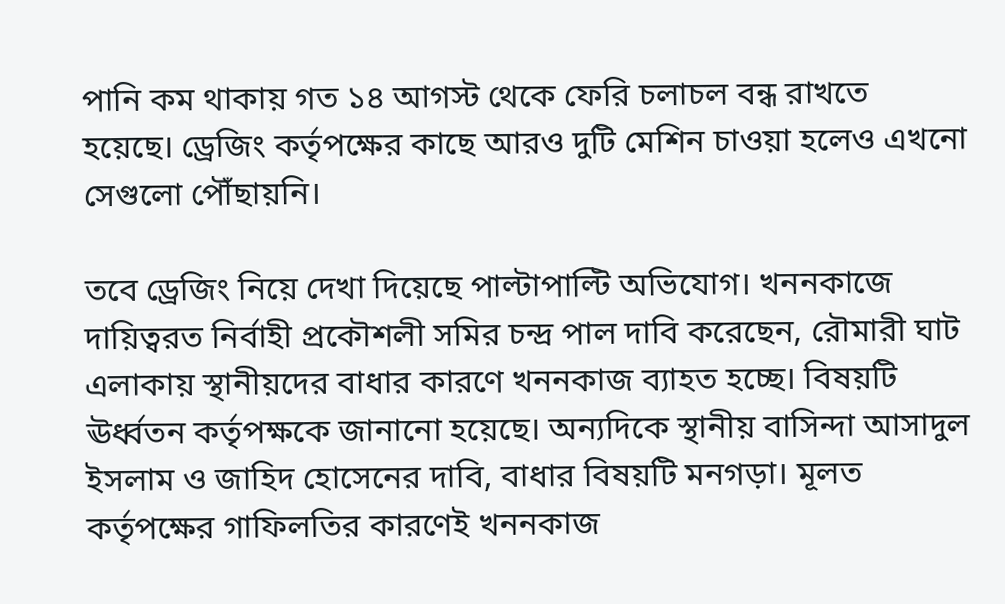পানি কম থাকায় গত ১৪ আগস্ট থেকে ফেরি চলাচল বন্ধ রাখতে হয়েছে। ড্রেজিং কর্তৃপক্ষের কাছে আরও দুটি মেশিন চাওয়া হলেও এখনো সেগুলো পৌঁছায়নি।

তবে ড্রেজিং নিয়ে দেখা দিয়েছে পাল্টাপাল্টি অভিযোগ। খননকাজে দায়িত্বরত নির্বাহী প্রকৌশলী সমির চন্দ্র পাল দাবি করেছেন, রৌমারী ঘাট এলাকায় স্থানীয়দের বাধার কারণে খননকাজ ব্যাহত হচ্ছে। বিষয়টি ঊর্ধ্বতন কর্তৃপক্ষকে জানানো হয়েছে। অন্যদিকে স্থানীয় বাসিন্দা আসাদুল ইসলাম ও জাহিদ হোসেনের দাবি, বাধার বিষয়টি মনগড়া। মূলত কর্তৃপক্ষের গাফিলতির কারণেই খননকাজ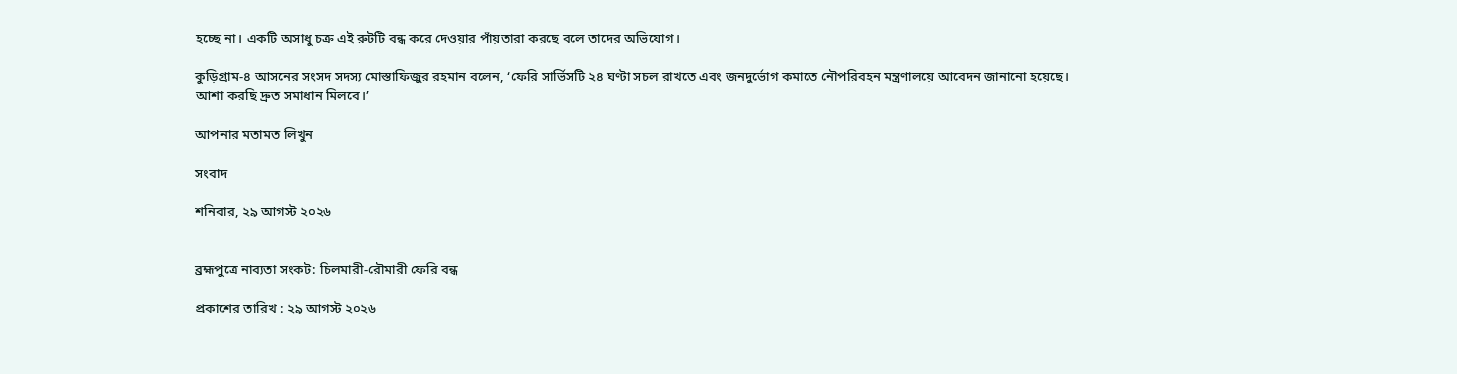হচ্ছে না। একটি অসাধু চক্র এই রুটটি বন্ধ করে দেওয়ার পাঁয়তারা করছে বলে তাদের অভিযোগ।

কুড়িগ্রাম-৪ আসনের সংসদ সদস্য মোস্তাফিজুর রহমান বলেন, ‘ফেরি সার্ভিসটি ২৪ ঘণ্টা সচল রাখতে এবং জনদুর্ভোগ কমাতে নৌপরিবহন মন্ত্রণালয়ে আবেদন জানানো হয়েছে। আশা করছি দ্রুত সমাধান মিলবে।’

আপনার মতামত লিখুন

সংবাদ

শনিবার, ২৯ আগস্ট ২০২৬


ব্রহ্মপুত্রে নাব্যতা সংকট: চিলমারী-রৌমারী ফেরি বন্ধ

প্রকাশের তারিখ : ২৯ আগস্ট ২০২৬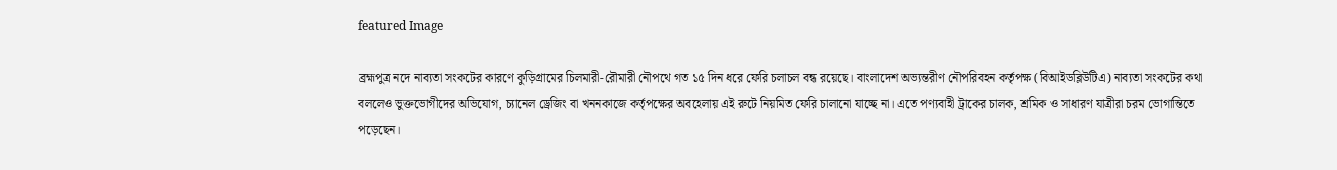featured Image

ব্রহ্মপুত্র নদে নাব্যতা সংকটের কারণে কুড়িগ্রামের চিলমারী-রৌমারী নৌপথে গত ১৫ দিন ধরে ফেরি চলাচল বন্ধ রয়েছে। বাংলাদেশ অভ্যন্তরীণ নৌপরিবহন কর্তৃপক্ষ (বিআইডব্লিউটিএ) নাব্যতা সংকটের কথা বললেও ভুক্তভোগীদের অভিযোগ, চ্যানেল ড্রেজিং বা খননকাজে কর্তৃপক্ষের অবহেলায় এই রুটে নিয়মিত ফেরি চালানো যাচ্ছে না। এতে পণ্যবাহী ট্রাকের চালক, শ্রমিক ও সাধারণ যাত্রীরা চরম ভোগান্তিতে পড়েছেন।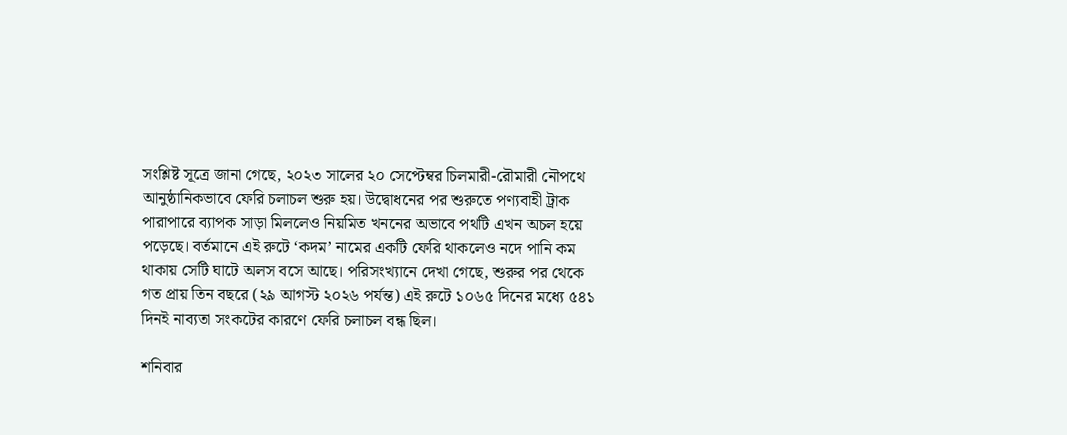সংশ্লিষ্ট সূত্রে জানা গেছে, ২০২৩ সালের ২০ সেপ্টেম্বর চিলমারী-রৌমারী নৌপথে আনুষ্ঠানিকভাবে ফেরি চলাচল শুরু হয়। উদ্বোধনের পর শুরুতে পণ্যবাহী ট্রাক পারাপারে ব্যাপক সাড়া মিললেও নিয়মিত খননের অভাবে পথটি এখন অচল হয়ে পড়েছে। বর্তমানে এই রুটে ‘কদম’ নামের একটি ফেরি থাকলেও নদে পানি কম থাকায় সেটি ঘাটে অলস বসে আছে। পরিসংখ্যানে দেখা গেছে, শুরুর পর থেকে গত প্রায় তিন বছরে (২৯ আগস্ট ২০২৬ পর্যন্ত) এই রুটে ১০৬৫ দিনের মধ্যে ৫৪১ দিনই নাব্যতা সংকটের কারণে ফেরি চলাচল বন্ধ ছিল।

শনিবার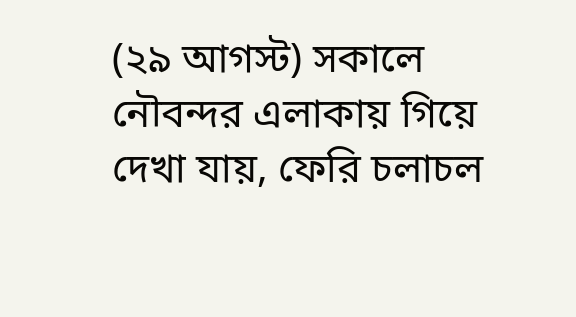(২৯ আগস্ট) সকালে নৌবন্দর এলাকায় গিয়ে দেখা যায়, ফেরি চলাচল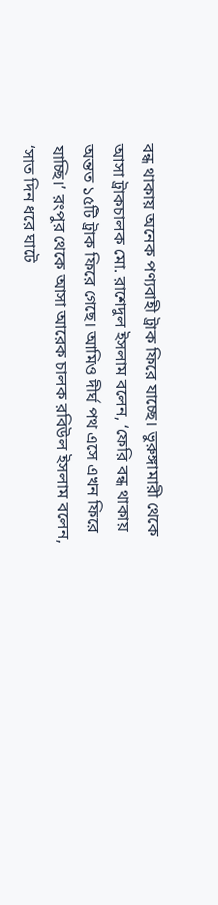বন্ধ থাকায় অনেক পণ্যবাহী ট্রাক ফিরে যাচ্ছে। ভুরুঙ্গামারী থেকে আসা ট্রাকচালক মো. রাশেদুল ইসলাম বলেন, ‘ফেরি বন্ধ থাকায় অন্তত ১৫টি ট্রাক ফিরে গেছে। আমিও দীর্ঘ পথ এসে এখন ফিরে যাচ্ছি।’ রংপুর থেকে আসা আরেক চালক রবিউল ইসলাম বলেন, ‘সাত দিন ধরে ঘাটে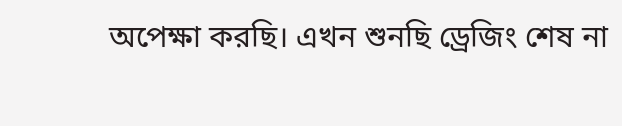অপেক্ষা করছি। এখন শুনছি ড্রেজিং শেষ না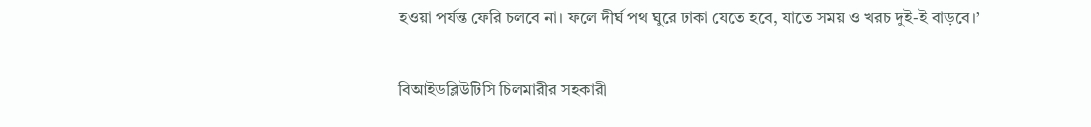হওয়া পর্যন্ত ফেরি চলবে না। ফলে দীর্ঘ পথ ঘুরে ঢাকা যেতে হবে, যাতে সময় ও খরচ দুই-ই বাড়বে।’

বিআইডব্লিউটিসি চিলমারীর সহকারী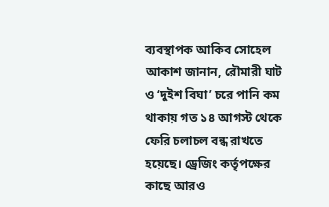ব্যবস্থাপক আকিব সোহেল আকাশ জানান, রৌমারী ঘাট ও ‘দুইশ বিঘা’ চরে পানি কম থাকায় গত ১৪ আগস্ট থেকে ফেরি চলাচল বন্ধ রাখতে হয়েছে। ড্রেজিং কর্তৃপক্ষের কাছে আরও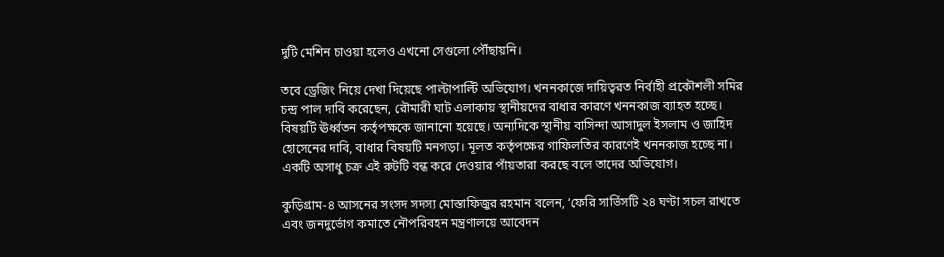দুটি মেশিন চাওয়া হলেও এখনো সেগুলো পৌঁছায়নি।

তবে ড্রেজিং নিয়ে দেখা দিয়েছে পাল্টাপাল্টি অভিযোগ। খননকাজে দায়িত্বরত নির্বাহী প্রকৌশলী সমির চন্দ্র পাল দাবি করেছেন, রৌমারী ঘাট এলাকায় স্থানীয়দের বাধার কারণে খননকাজ ব্যাহত হচ্ছে। বিষয়টি ঊর্ধ্বতন কর্তৃপক্ষকে জানানো হয়েছে। অন্যদিকে স্থানীয় বাসিন্দা আসাদুল ইসলাম ও জাহিদ হোসেনের দাবি, বাধার বিষয়টি মনগড়া। মূলত কর্তৃপক্ষের গাফিলতির কারণেই খননকাজ হচ্ছে না। একটি অসাধু চক্র এই রুটটি বন্ধ করে দেওয়ার পাঁয়তারা করছে বলে তাদের অভিযোগ।

কুড়িগ্রাম-৪ আসনের সংসদ সদস্য মোস্তাফিজুর রহমান বলেন, ‘ফেরি সার্ভিসটি ২৪ ঘণ্টা সচল রাখতে এবং জনদুর্ভোগ কমাতে নৌপরিবহন মন্ত্রণালয়ে আবেদন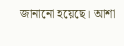জানানো হয়েছে। আশা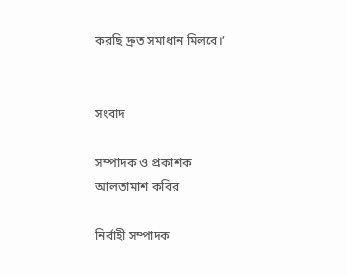করছি দ্রুত সমাধান মিলবে।’


সংবাদ

সম্পাদক ও প্রকাশক
আলতামাশ কবির

নির্বাহী সম্পাদক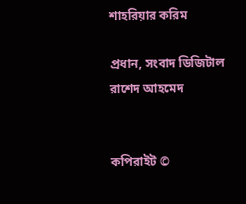শাহরিয়ার করিম

প্রধান, সংবাদ ডিজিটাল
রাশেদ আহমেদ


কপিরাইট ©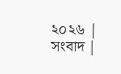২০২৬ | সংবাদ |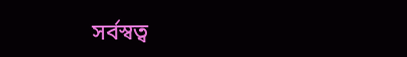সর্বস্বত্ব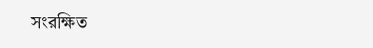সংরক্ষিত